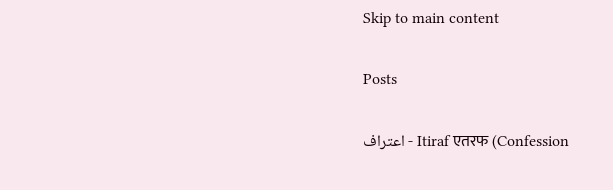Skip to main content

Posts

اعتراف - Itiraf एतरफ (Confession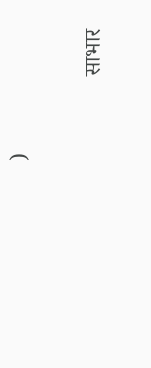)

               साभार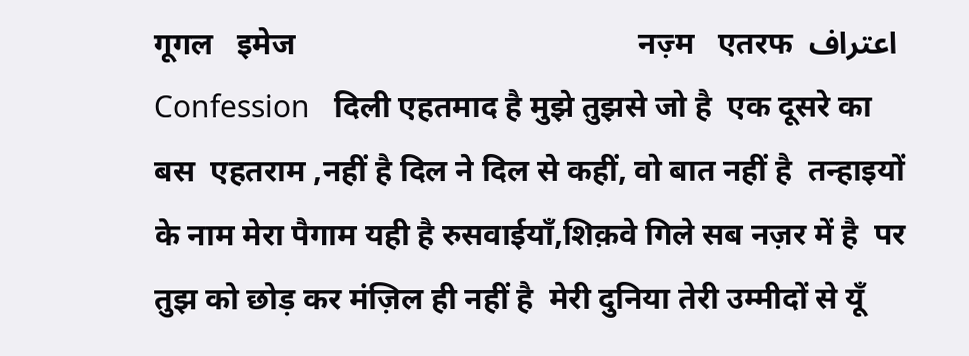गूगल   इमेज                                            नज़्म   एतरफ  اعتراف  Confession   दिली एहतमाद है मुझे तुझसे जो है  एक दूसरे का बस  एहतराम ,नहीं है दिल ने दिल से कहीं, वो बात नहीं है  तन्हाइयों के नाम मेरा पैगाम यही है रुसवाईयाँ,शिक़वे गिले सब नज़र में है  पर तुझ को छोड़ कर मंज़िल ही नहीं है  मेरी दुनिया तेरी उम्मीदों से यूँ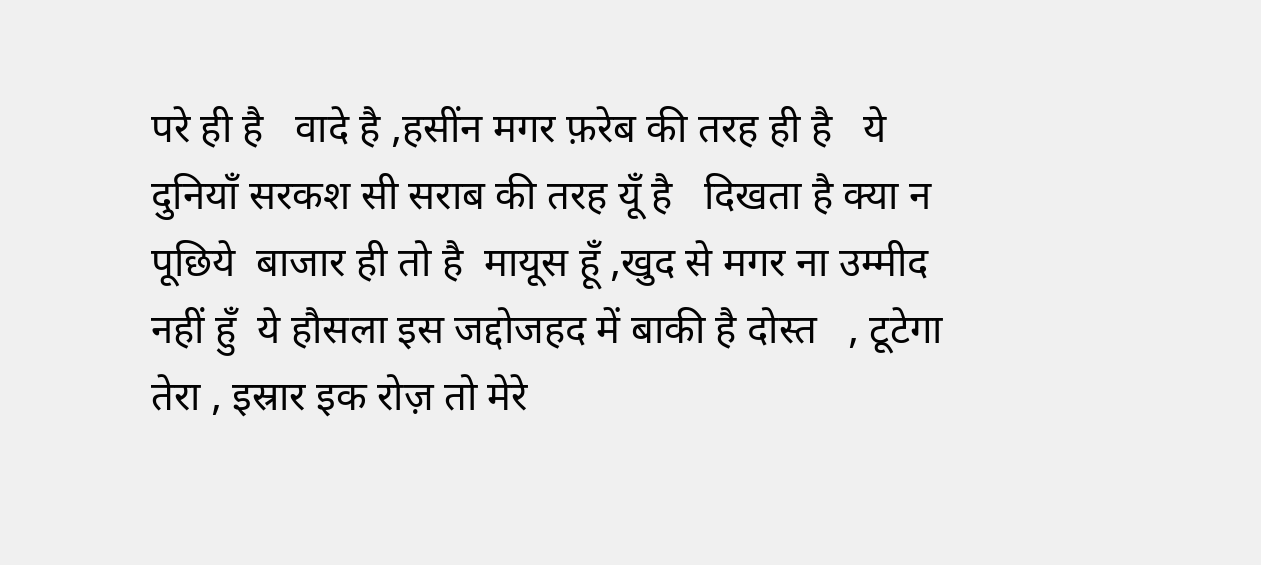परे ही है   वादे है ,हसींन मगर फ़रेब की तरह ही है   ये दुनियाँ सरकश सी सराब की तरह यूँ है   दिखता है क्या न पूछिये  बाजार ही तो है  मायूस हूँ ,खुद से मगर ना उम्मीद नहीं हुँ  ये हौसला इस जद्दोजहद में बाकी है दोस्त   , टूटेगा तेरा , इस्रार इक रोज़ तो मेरे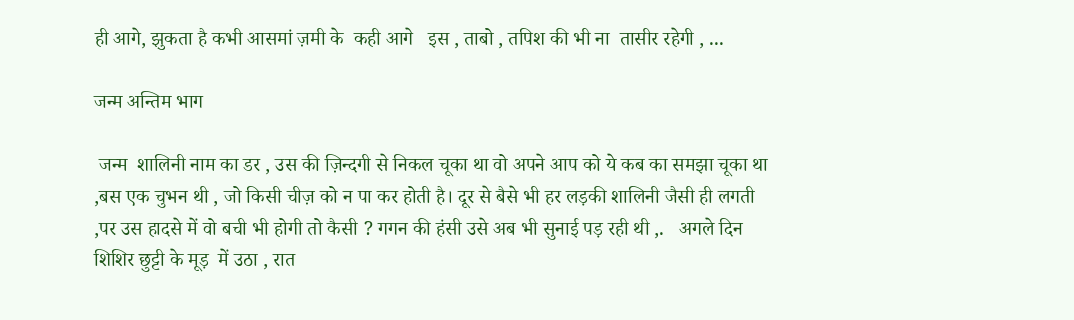ही आगे, झुकता है कभी आसमां ज़मी के  कही आगे   इस , ताबो , तपिश की भी ना  तासीर रहेगी , ...

जन्म अन्तिम भाग

 जन्म  शालिनी नाम का डर , उस की ज़िन्दगी से निकल चूका था वो अपने आप को ये कब का समझा चूका था ,बस एक चुभन थी , जो किसी चीज़ को न पा कर होती है। दूर से बैसे भी हर लड़की शालिनी जैसी ही लगती ,पर उस हादसे में वो बची भी होगी तो कैसी ? गगन की हंसी उसे अब भी सुनाई पड़ रही थी ,.   अगले दिन शिशिर छुट्टी के मूड़  में उठा , रात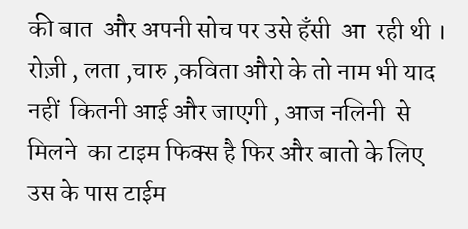की बात  और अपनी सोच पर उसे हँसी  आ  रही थी । रोज़ी , लता ,चारु ,कविता औरो के तो नाम भी याद नहीं  कितनी आई और जाएगी , आज नलिनी  से मिलने  का टाइम फिक्स है फिर और बातो के लिए उस के पास टाईम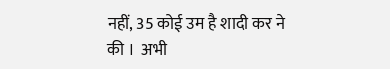नहीं, 35 कोई उम है शादी कर ने की ।  अभी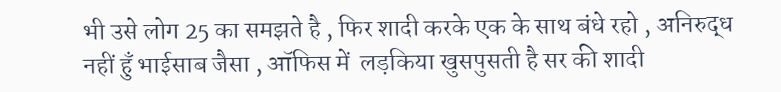भी उसे लोग 25 का समझते है , फिर शादी करके एक के साथ बंधे रहो , अनिरुद्ध नहीं हुँ भाईसाब जैसा , ऑफिस में  लड़किया खुसपुसती है सर की शादी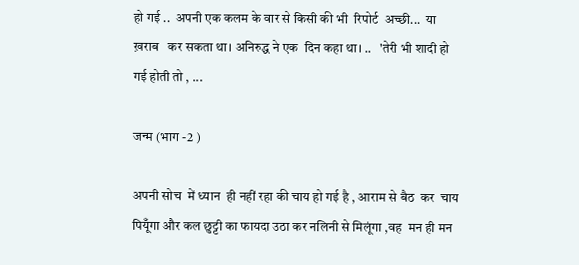हो गई ..  अपनी एक कलम के वार से किसी की भी  रिपोर्ट  अच्छी...  या  ख़राब   कर सकता था। अनिरुद्ध ने एक  दिन कहा था। ..   'तेरी भी शादी हो गई होती तो , ...

जन्म (भाग -2 )

अपनी सोच  में ध्यान  ही नहीं रहा की चाय हो गई है , आराम से बैठ  कर  चाय पियूँगा और कल छुट्टी का फायदा उठा कर नलिनी से मिलूंगा ,वह  मन ही मन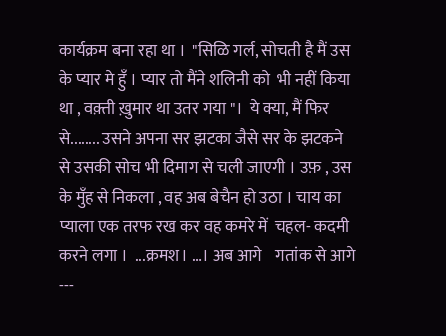कार्यक्रम बना रहा था ।  "सिळि गर्ल, सोचती है मैं उस के प्यार मे हुँ । प्यार तो मैंने शलिनी को  भी नहीं किया था , वक़्ती ख़ुमार था उतर गया "।  ये क्या, मैं फिर से........ उसने अपना सर झटका जैसे सर के झटकने से उसकी सोच भी दिमाग से चली जाएगी । उफ़ , उस के मुँह से निकला , वह अब बेचैन हो उठा । चाय का प्याला एक तरफ रख कर वह कमरे में  चहल- कदमी करने लगा ।  ...क्रमश। …। अब आगे    गतांक से आगे ---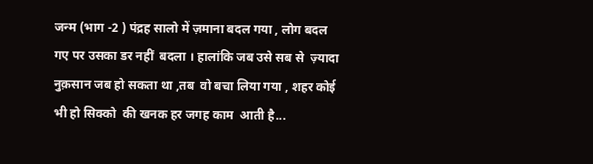जन्म (भाग -2 ) पंद्रह सालो में ज़माना बदल गया , लोग बदल गए पर उसका डर नहीं  बदला । हालांकि जब उसे सब से  ज़्यादा नुक़सान जब हो सकता था ,तब  वो बचा लिया गया , शहर कोई भी हो सिक्को  की खनक हर जगह काम  आती है...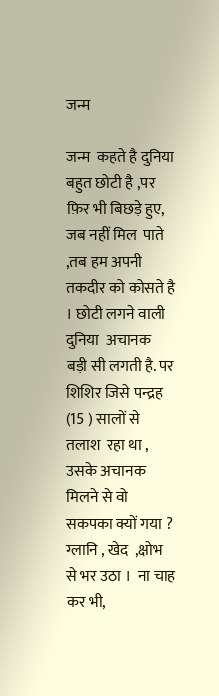जन्म

जन्म  कहते है दुनिया बहुत छोटी है ,पर फ़िर भी बिछड़े हुए, जब नहीं मिल  पाते ,तब हम अपनी तकदीर को कोसते है । छोटी लगने वाली दुनिया  अचानक  बड़ी सी लगती है. पर शिशिर जिसे पन्द्रह (15 ) सालों से तलाश  रहा था , उसके अचानक मिलने से वो सकपका क्यों गया ?  ग्लानि , खेद  ,क्षोभ से भर उठा ।  ना चाह कर भी,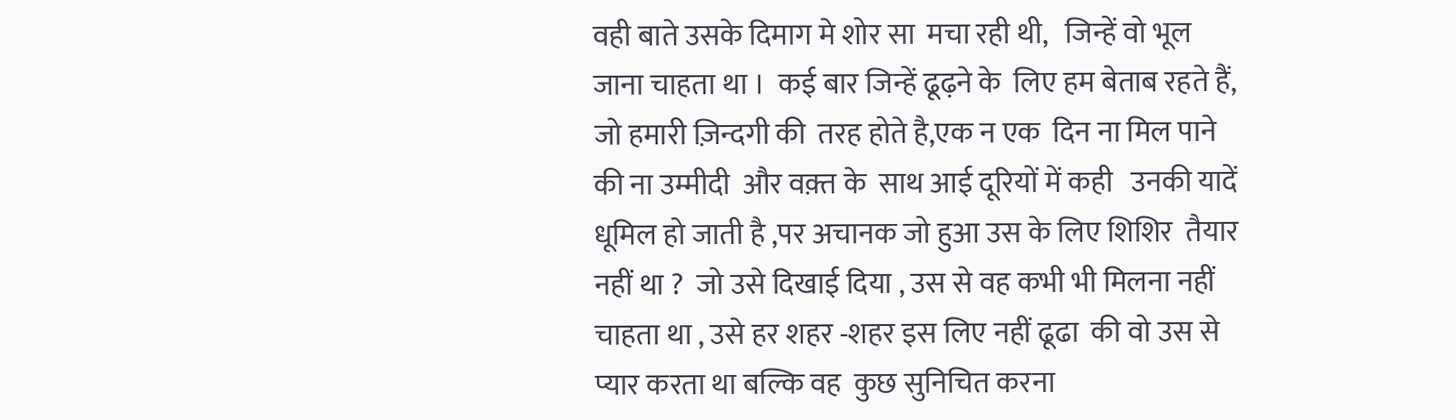वही बाते उसके दिमाग मे शोर सा  मचा रही थी,   जिन्हें वो भूल जाना चाहता था ।  कई बार जिन्हें ढूढ़ने के  लिए हम बेताब रहते हैं,  जो हमारी ज़िन्दगी की  तरह होते है,एक न एक  दिन ना मिल पाने की ना उम्मीदी  और वक़्त के  साथ आई दूरियों में कही   उनकी यादें धूमिल हो जाती है ,पर अचानक जो हुआ उस के लिए शिशिर  तैयार नहीं था ?  जो उसे दिखाई दिया , उस से वह कभी भी मिलना नहीं चाहता था , उसे हर शहर -शहर इस लिए नहीं ढूढा  की वो उस से प्यार करता था बल्कि वह  कुछ सुनिचित करना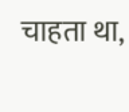चाहता था,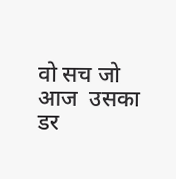वो सच जो  आज  उसका डर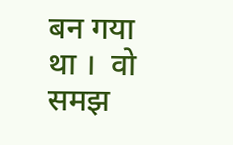बन गया था ।  वो समझ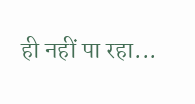ही नहीं पा रहा...